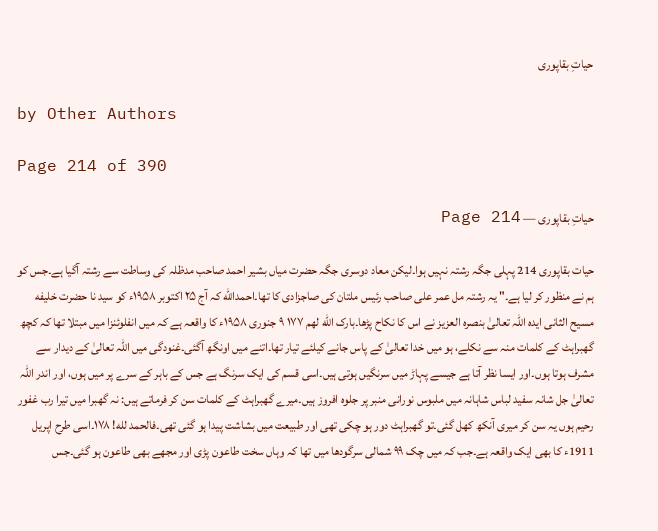حیاتِ بقاپوری

by Other Authors

Page 214 of 390

حیاتِ بقاپوری — Page 214

حیات بقاپوری 214 پہلی جگہ رشتہ نہیں ہوا۔لیکن معاد دوسری جگہ حضرت میاں بشیر احمد صاحب مدظلہ کی وساطت سے رشتہ آگیا ہے۔جس کو ہم نے منظور کر لیا ہے۔" یہ رشتہ مل عمر علی صاحب رئیس ملتان کی صاجزادی کا تھا۔احمدالله کہ آج ۲۵ اکتوبر ۱۹۵۸ء کو سید نا حضرت خلیفه مسیح الثانی ایدہ اللہ تعالیٰ بنصرہ العزیز نے اس کا نکاح پڑھا۔بارک الله لهم ۱۷۷ ۹ جنوری ۱۹۵۸ء کا واقعہ ہے کہ میں انفلوئنزا میں مبتلا تھا کہ کچھ گھبراہٹ کے کلمات منہ سے نکلے، ہو میں خدا تعالیٰ کے پاس جانے کیلئے تیار تھا۔اتنے میں اونگھ آگئی۔غنودگی میں اللہ تعالیٰ کے دیدار سے مشرف ہوتا ہوں۔اور ایسا نظر آتا ہے جیسے پہاڑ میں سرنگیں ہوتی ہیں۔اسی قسم کی ایک سرنگ ہے جس کے باہر کے سرے پر میں ہوں، اور اندر اللہ تعالیٰ جل شانہ سفید لباس شاہانہ میں ملبوس نورانی منبر پر جلوہ افروز ہیں۔میرے گھبراہٹ کے کلمات سن کر فرماتے ہیں: نہ گھبرا میں تیرا رب غفور رحیم ہوں یہ سن کر میری آنکھ کھل گئی۔تو گھبراہٹ دور ہو چکی تھی اور طبیعت میں بشاشت پیدا ہو گئی تھی۔فالحمد لله! ۱۷۸۔اسی طرح اپریل 1911ء کا بھی ایک واقعہ ہے۔جب کہ میں چک ۹۹ شمالی سرگودھا میں تھا کہ وہاں سخت طاعون پڑی اور مجھے بھی طاعون ہو گئی۔جس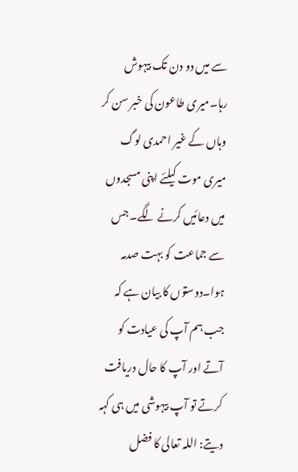سے میں دو دن تک بیہوش رہا۔میری طاعون کی خبر سن کر وہاں کے غیر احمدی لوگ میری موت کیلئے اپنی مسجدوں میں دعائیں کرنے لگے۔جس سے جماعت کو بہت صدمہ ہوا۔دوستوں کا بیان ہے کہ جب ہم آپ کی عیادت کو آتے اور آپ کا حال دریافت کرتے تو آپ بیہوشی میں ہی کہہ دیتے: اللہ تعالی کا فضل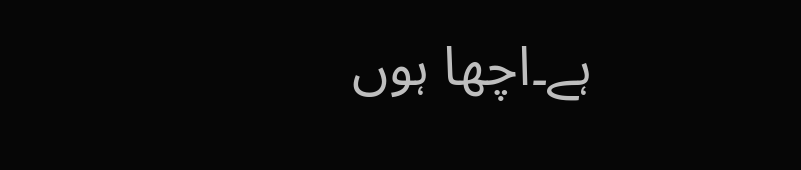ہے۔اچھا ہوں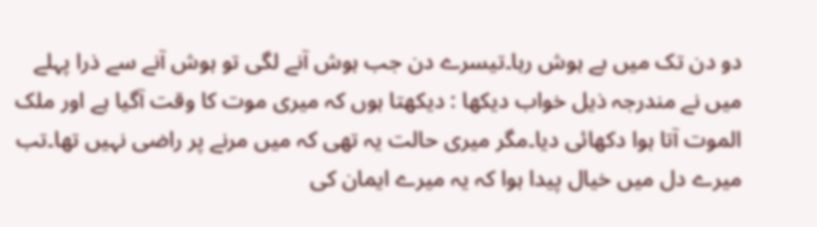دو دن تک میں بے ہوش رہا۔تیسرے دن جب ہوش آنے لگی تو ہوش آنے سے ذرا پہلے میں نے مندرجہ ذیل خواب دیکھا : دیکھتا ہوں کہ میری موت کا وقت آگیا ہے اور ملک الموت آتا ہوا دکھائی دیا۔مگر میری حالت یہ تھی کہ میں مرنے پر راضی نہیں تھا۔تب میرے دل میں خیال پیدا ہوا کہ یہ میرے ایمان کی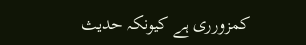کمزورری ہے کیونکہ حدیث